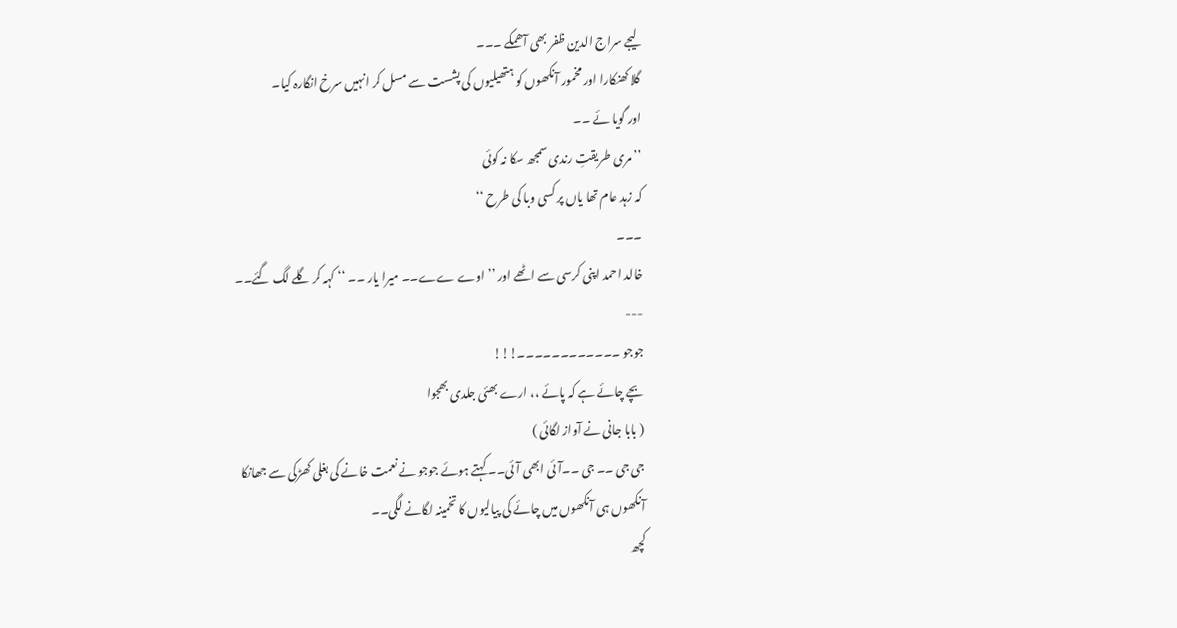لیجے سراج الدین ظفر بھی آھمکے ۔۔۔
گلا کھنکارا اور مخمور آنکھوں کو ہتھیلیوں کی پشست سے مسل کر انہیں سرخ انگارہ کیا۔
اور گویا ئے ۔۔
’’ مری طریقتِ رندی سمجھ سکا نہ کوئی
کہ زہد عام تھا یاں پر کسی وبا کی طرح ‘‘
۔۔۔
خالد احمد اپنی کرسی سے اٹھے اور ’’ اوے ےے۔۔ میرا یار ۔۔ ‘‘ کہہ کر گلے لگ گئے۔۔
---
جوجو ۔۔۔۔۔۔۔۔۔۔۔۔!!!
بچے چائے ہے کہ پائے ،، ارے بھئی جلدی بھجوا
( بابا جانی نے آواز لگائی )
جی جی ۔۔ جی ۔۔آئی ابھی آئی۔۔ کہتے ہوئے جوجو نے نعمت خانے کی بغلی کھڑکی سے جھانکا
آنکھوں ہی آنکھوں میں چائے کی پیالیوں کا تخمینہ لگانے لگی۔۔
کچھ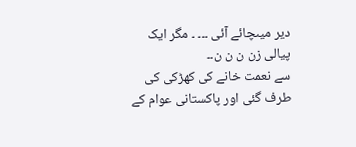دیر میںچائے آئی ۔۔۔ ۔ مگر ایک پیالی زن ن ن ن۔۔
سے نعمت خانے کی کھڑکی کی طرف گئی اور پاکستانی عوام کے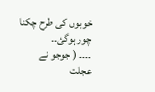خوبوں کی طرح چکنا چور ہوگئ۔۔
۔۔۔۔ ( جوجو نے عجلت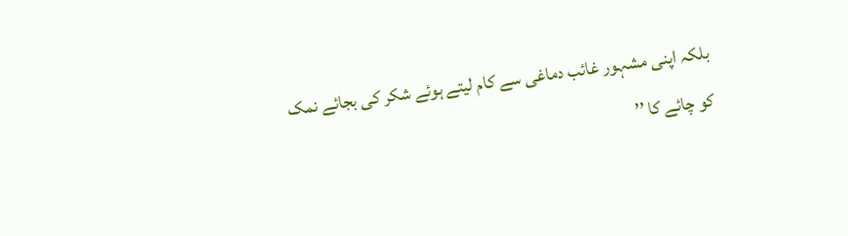بلکہ اپنی مشہور غائب دماغی سے کام لیتے ہوئے شکر کی بجائے نمک کو چائے کا ’’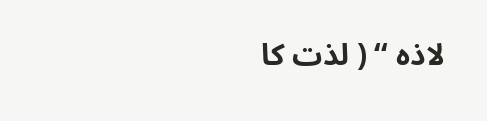لاذہ ‘‘ ( لذت کا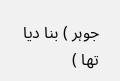جوہر ) بنا دیا تھا )